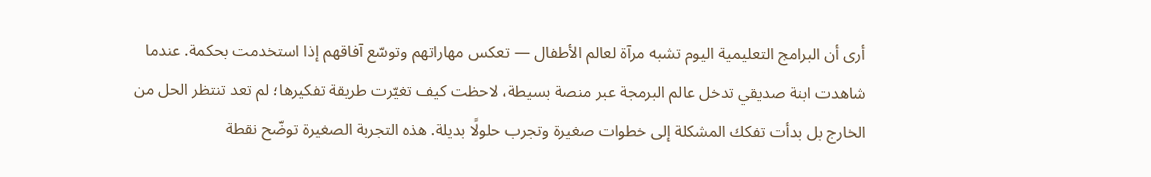أرى أن البرامج التعليمية اليوم تشبه مرآة لعالم الأطفال — تعكس مهاراتهم وتوسّع آفاقهم إذا استخدمت بحكمة. عندما شاهدت ابنة صديقي تدخل عالم البرمجة عبر منصة بسيطة، لاحظت كيف تغيّرت طريقة تفكيرها؛ لم تعد تنتظر الحل من الخارج بل بدأت تفكك المشكلة إلى خطوات صغيرة وتجرب حلولًا بديلة. هذه التجربة الصغيرة توضّح نقطة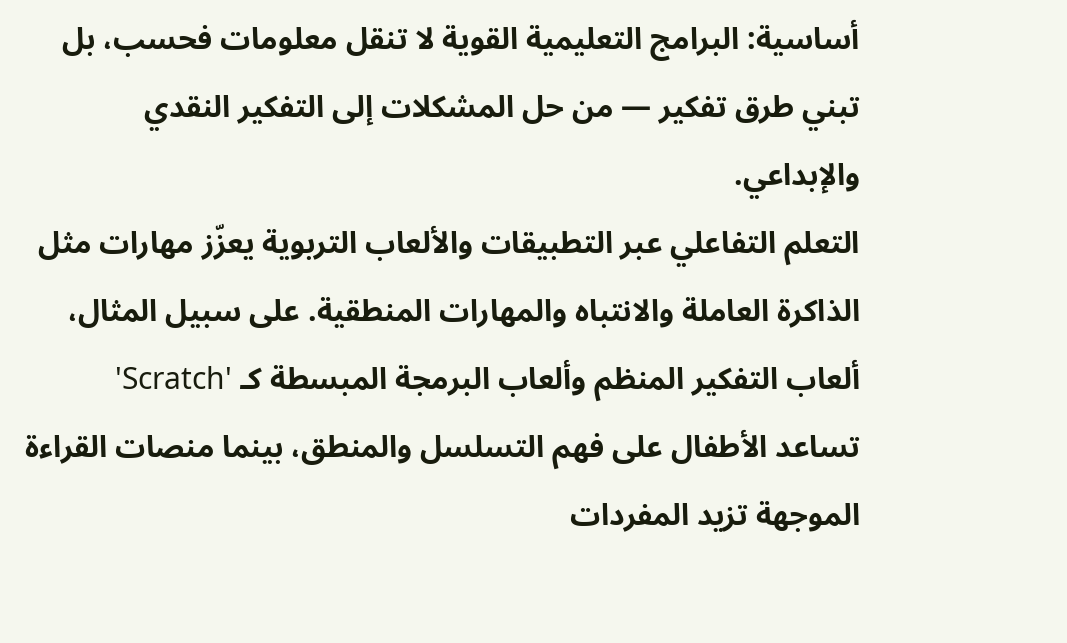أساسية: البرامج التعليمية القوية لا تنقل معلومات فحسب، بل تبني طرق تفكير — من حل المشكلات إلى التفكير النقدي والإبداعي.
التعلم التفاعلي عبر التطبيقات والألعاب التربوية يعزّز مهارات مثل الذاكرة العاملة والانتباه والمهارات المنطقية. على سبيل المثال، ألعاب التفكير المنظم وألعاب البرمجة المبسطة كـ 'Scratch' تساعد الأطفال على فهم التسلسل والمنطق، بينما منصات القراءة الموجهة تزيد المفردات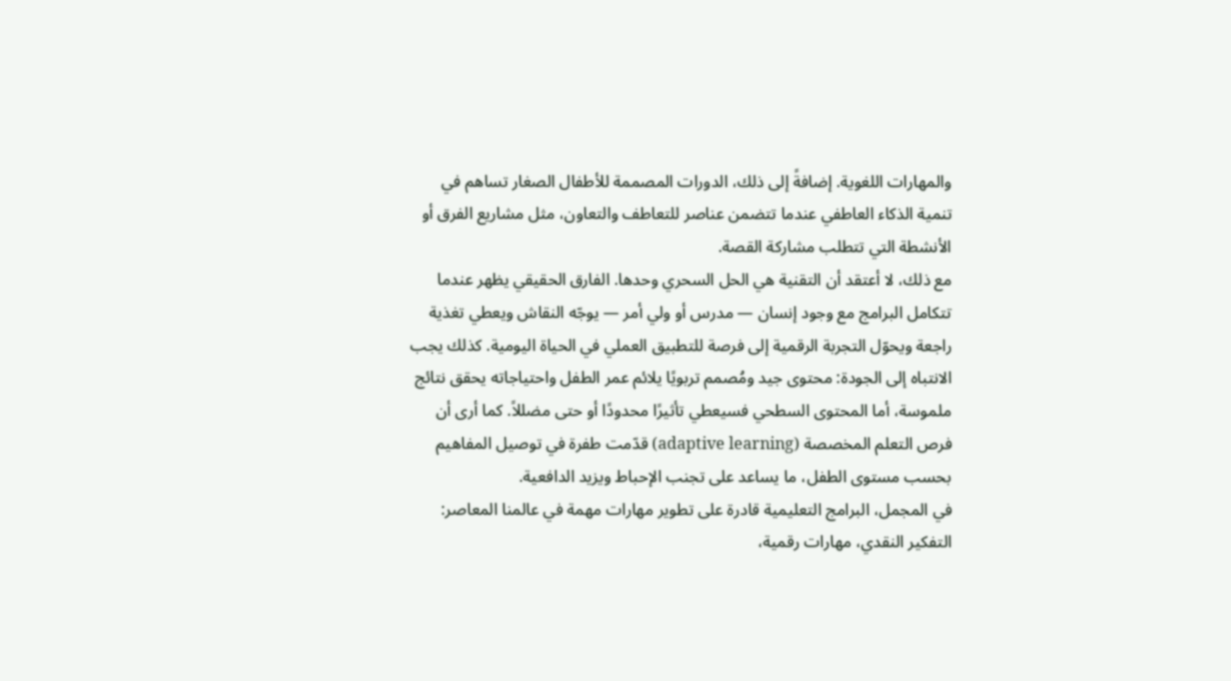والمهارات اللغوية. إضافةً إلى ذلك، الدورات المصممة للأطفال الصغار تساهم في تنمية الذكاء العاطفي عندما تتضمن عناصر للتعاطف والتعاون، مثل مشاريع الفرق أو الأنشطة التي تتطلب مشاركة القصة.
مع ذلك، لا أعتقد أن التقنية هي الحل السحري وحدها. الفارق الحقيقي يظهر عندما تتكامل البرامج مع وجود إنسان — مدرس أو ولي أمر — يوجّه النقاش ويعطي تغذية راجعة ويحوّل التجربة الرقمية إلى فرصة للتطبيق العملي في الحياة اليومية. كذلك يجب الانتباه إلى الجودة: محتوى جيد ومُصمم تربويًا يلائم عمر الطفل واحتياجاته يحقق نتائج ملموسة، أما المحتوى السطحي فسيعطي تأثيرًا محدودًا أو حتى مضللاً. كما أرى أن فرص التعلم المخصصة (adaptive learning) قدّمت طفرة في توصيل المفاهيم بحسب مستوى الطفل، ما يساعد على تجنب الإحباط ويزيد الدافعية.
في المجمل، البرامج التعليمية قادرة على تطوير مهارات مهمة في عالمنا المعاصر: التفكير النقدي، مهارات رقمية،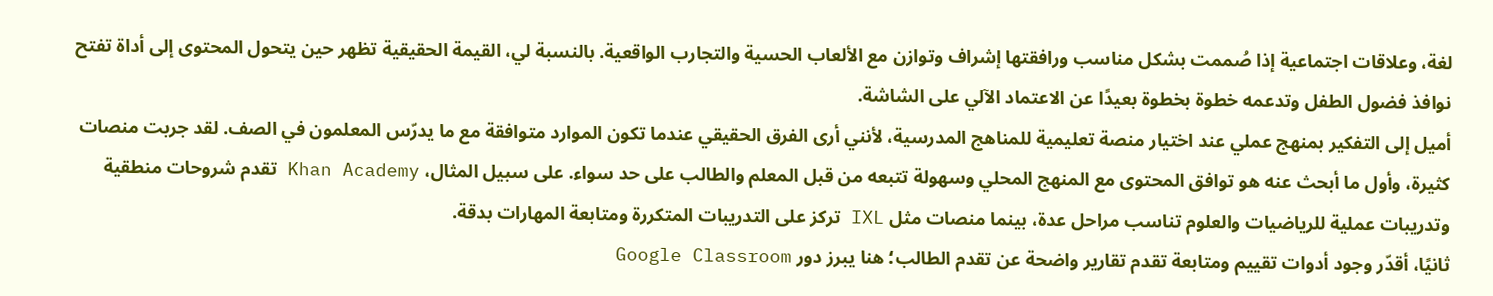لغة، وعلاقات اجتماعية إذا صُممت بشكل مناسب ورافقتها إشراف وتوازن مع الألعاب الحسية والتجارب الواقعية. بالنسبة لي، القيمة الحقيقية تظهر حين يتحول المحتوى إلى أداة تفتح نوافذ فضول الطفل وتدعمه خطوة بخطوة بعيدًا عن الاعتماد الآلي على الشاشة.
أميل إلى التفكير بمنهج عملي عند اختيار منصة تعليمية للمناهج المدرسية، لأنني أرى الفرق الحقيقي عندما تكون الموارد متوافقة مع ما يدرّس المعلمون في الصف. لقد جربت منصات كثيرة، وأول ما أبحث عنه هو توافق المحتوى مع المنهج المحلي وسهولة تتبعه من قبل المعلم والطالب على حد سواء. على سبيل المثال، Khan Academy تقدم شروحات منطقية وتدريبات عملية للرياضيات والعلوم تناسب مراحل عدة، بينما منصات مثل IXL تركز على التدريبات المتكررة ومتابعة المهارات بدقة.
ثانيًا، أقدّر وجود أدوات تقييم ومتابعة تقدم تقارير واضحة عن تقدم الطالب؛ هنا يبرز دور Google Classroom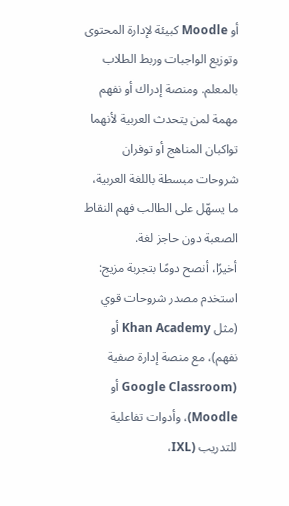أو Moodle كبيئة لإدارة المحتوى وتوزيع الواجبات وربط الطلاب بالمعلم. ومنصة إدراك أو نفهم مهمة لمن يتحدث العربية لأنهما تواكبان المناهج أو توفران شروحات مبسطة باللغة العربية، ما يسهّل على الطالب فهم النقاط الصعبة دون حاجز لغة.
أخيرًا، أنصح دومًا بتجربة مزيج: استخدم مصدر شروحات قوي (مثل Khan Academy أو نفهم)، مع منصة إدارة صفية (Google Classroom أو Moodle)، وأدوات تفاعلية للتدريب (IXL،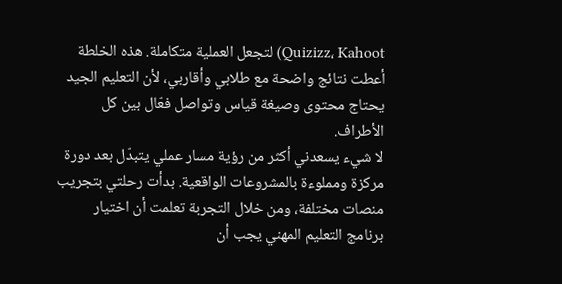Quizizz، Kahoot) لتجعل العملية متكاملة. هذه الخلطة أعطت نتائج واضحة مع طلابي وأقاربي، لأن التعليم الجيد يحتاج محتوى وصيغة قياس وتواصل فعّال بين كل الأطراف.
لا شيء يسعدني أكثر من رؤية مسار عملي يتبدّل بعد دورة مركزة ومملوءة بالمشروعات الواقعية. بدأت رحلتي بتجريب منصات مختلفة، ومن خلال التجربة تعلمت أن اختيار برنامج التعليم المهني يجب أن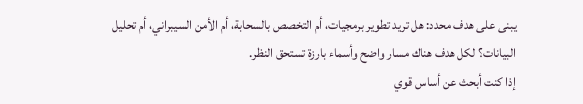يبنى على هدف محدد: هل تريد تطوير برمجيات، أم التخصص بالسحابة، أم الأمن السيبراني، أم تحليل البيانات؟ لكل هدف هناك مسار واضح وأسماء بارزة تستحق النظر.
إذا كنت أبحث عن أساس قوي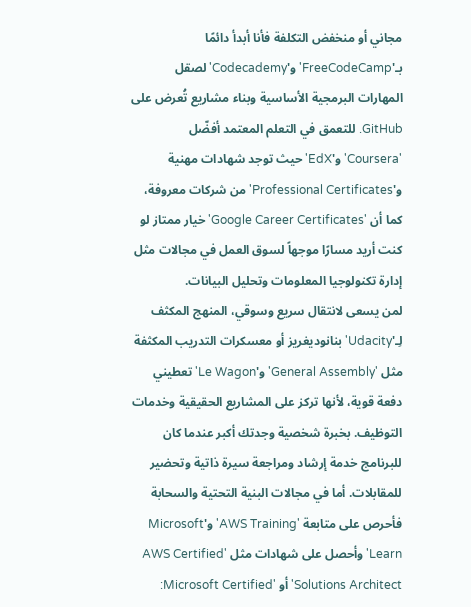مجاني أو منخفض التكلفة فأنا أبدأ دائمًا بـ'FreeCodeCamp' و'Codecademy' لصقل المهارات البرمجية الأساسية وبناء مشاريع تُعرض على GitHub. للتعمق في التعلم المعتمد أفضّل 'Coursera' و'EdX' حيث توجد شهادات مهنية و'Professional Certificates' من شركات معروفة، كما أن 'Google Career Certificates' خيار ممتاز لو كنت أريد مسارًا موجهاً لسوق العمل في مجالات مثل إدارة تكنولوجيا المعلومات وتحليل البيانات.
لمن يسعى لانتقال سريع وسوقي، المنهج المكثف لِـ'Udacity' بنانوديغريز أو معسكرات التدريب المكثفة مثل 'General Assembly' و'Le Wagon' تعطيني دفعة قوية، لأنها تركز على المشاريع الحقيقية وخدمات التوظيف. بخبرة شخصية وجدتك أكبر عندما كان للبرنامج خدمة إرشاد ومراجعة سيرة ذاتية وتحضير للمقابلات. أما في مجالات البنية التحتية والسحابة فأحرص على متابعة 'AWS Training' و'Microsoft Learn' وأحصل على شهادات مثل 'AWS Certified Solutions Architect' أو 'Microsoft Certified: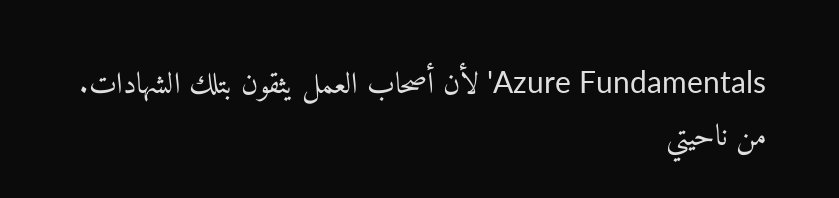Azure Fundamentals' لأن أصحاب العمل يثقون بتلك الشهادات.
من ناحيتي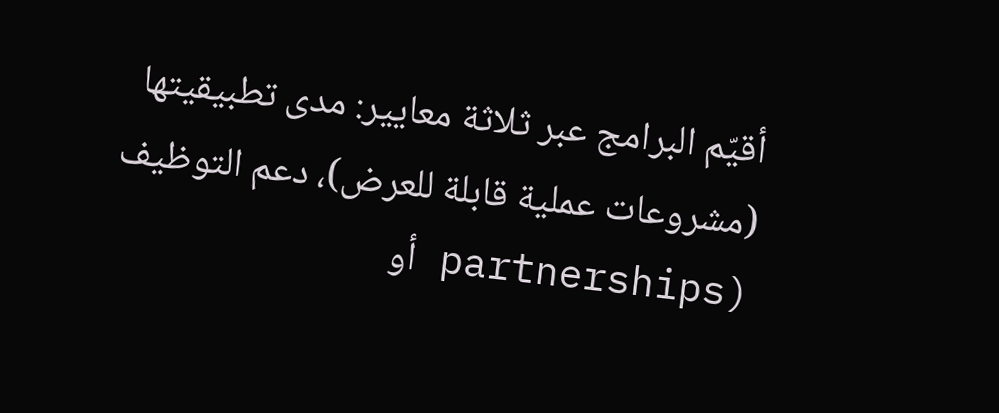أقيّم البرامج عبر ثلاثة معايير: مدى تطبيقيتها (مشروعات عملية قابلة للعرض)، دعم التوظيف (partnerships أو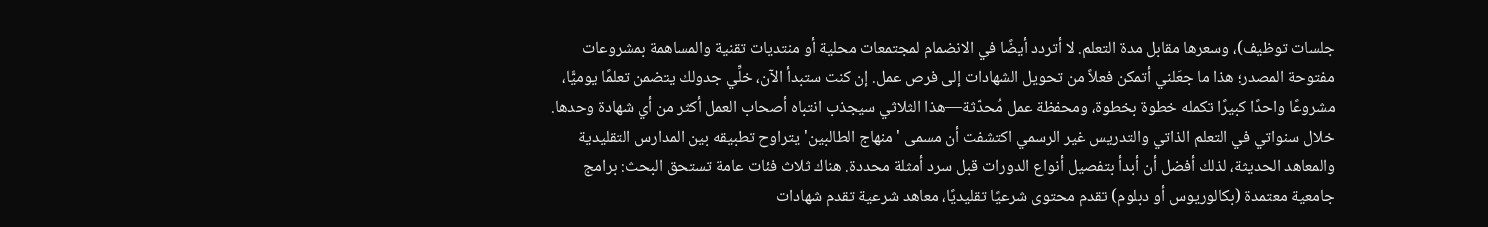جلسات توظيف)، وسعرها مقابل مدة التعلم. لا أتردد أيضًا في الانضمام لمجتمعات محلية أو منتديات تقنية والمساهمة بمشروعات مفتوحة المصدر؛ هذا ما جعَلني أتمكن فعلاً من تحويل الشهادات إلى فرص عمل. إن كنت ستبدأ الآن، خلِّي جدولك يتضمن تعلمًا يوميًّا، مشروعًا واحدًا كبيرًا تكمله خطوة بخطوة، ومحفظة عمل مُحدّثة—هذا الثلاثي سيجذب انتباه أصحاب العمل أكثر من أي شهادة وحدها.
خلال سنواتي في التعلم الذاتي والتدريس غير الرسمي اكتشفت أن مسمى 'منهاج الطالبين' يتراوح تطبيقه بين المدارس التقليدية والمعاهد الحديثة، لذلك أفضل أن أبدأ بتفصيل أنواع الدورات قبل سرد أمثلة محددة. هناك ثلاث فئات عامة تستحق البحث: برامج جامعية معتمدة (بكالوريوس أو دبلوم) تقدم محتوى شرعيًا تقليديًا، معاهد شرعية تقدم شهادات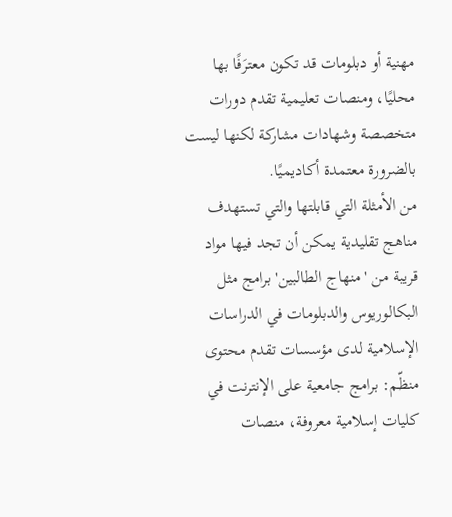مهنية أو دبلومات قد تكون معترَفًا بها محليًا، ومنصات تعليمية تقدم دورات متخصصة وشهادات مشاركة لكنها ليست بالضرورة معتمدة أكاديميًا.
من الأمثلة التي قابلتها والتي تستهدف مناهج تقليدية يمكن أن تجد فيها مواد قريبة من 'منهاج الطالبين' برامج مثل البكالوريوس والدبلومات في الدراسات الإسلامية لدى مؤسسات تقدم محتوى منظّم: برامج جامعية على الإنترنت في كليات إسلامية معروفة، منصات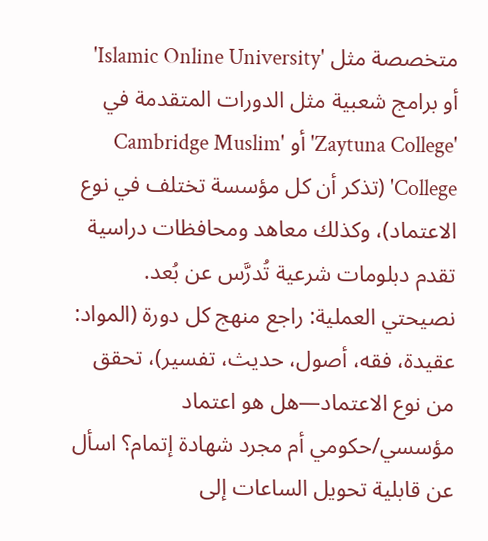متخصصة مثل 'Islamic Online University' أو برامج شعبية مثل الدورات المتقدمة في 'Zaytuna College' أو 'Cambridge Muslim College' (تذكر أن كل مؤسسة تختلف في نوع الاعتماد)، وكذلك معاهد ومحافظات دراسية تقدم دبلومات شرعية تُدرَّس عن بُعد.
نصيحتي العملية: راجع منهج كل دورة (المواد: عقيدة، فقه، أصول، حديث، تفسير)، تحقق من نوع الاعتماد—هل هو اعتماد مؤسسي/حكومي أم مجرد شهادة إتمام؟ اسأل عن قابلية تحويل الساعات إلى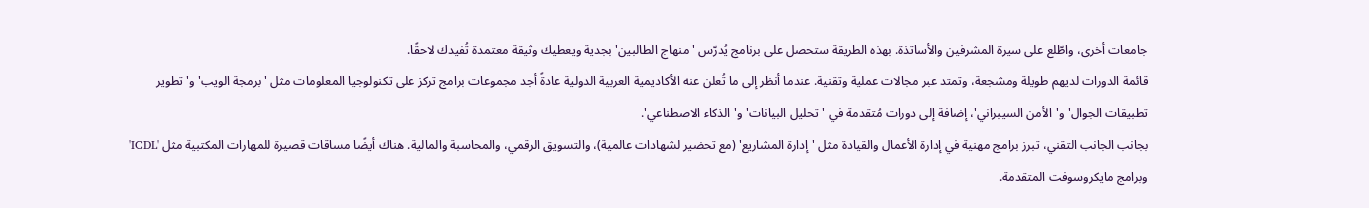جامعات أخرى، واطّلع على سيرة المشرفين والأساتذة. بهذه الطريقة ستحصل على برنامج يُدرّس 'منهاج الطالبين' بجدية ويعطيك وثيقة معتمدة تُفيدك لاحقًا.
قائمة الدورات لديهم طويلة ومشجعة، وتمتد عبر مجالات عملية وتقنية. عندما أنظر إلى ما تُعلن عنه الأكاديمية العربية الدولية عادةً أجد مجموعات برامج تركز على تكنولوجيا المعلومات مثل 'برمجة الويب' و'تطوير تطبيقات الجوال' و'الأمن السيبراني'، إضافة إلى دورات مُتقدمة في 'تحليل البيانات' و'الذكاء الاصطناعي'.
بجانب الجانب التقني، تبرز برامج مهنية في إدارة الأعمال والقيادة مثل 'إدارة المشاريع' (مع تحضير لشهادات عالمية)، والتسويق الرقمي، والمحاسبة والمالية. هناك أيضًا مساقات قصيرة للمهارات المكتبية مثل 'ICDL' وبرامج مايكروسوفت المتقدمة.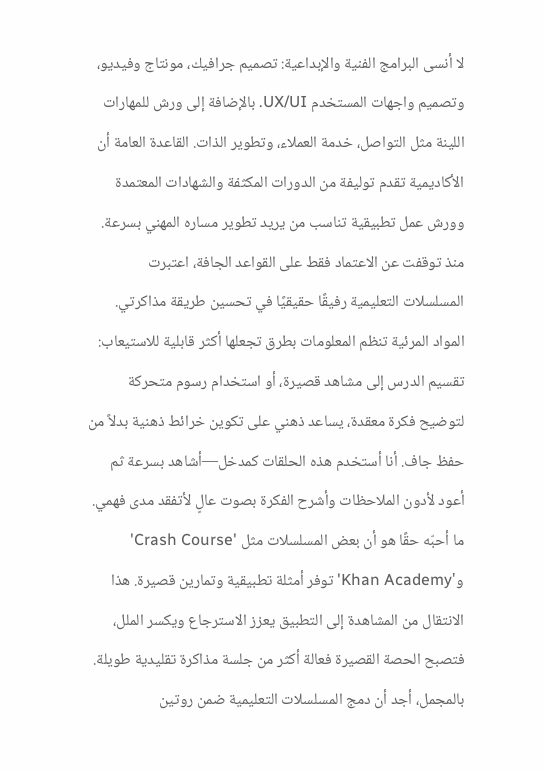لا أنسى البرامج الفنية والإبداعية: تصميم جرافيك، مونتاج وفيديو، وتصميم واجهات المستخدم UX/UI. بالإضافة إلى ورش للمهارات اللينة مثل التواصل، خدمة العملاء، وتطوير الذات. القاعدة العامة أن الأكاديمية تقدم توليفة من الدورات المكثفة والشهادات المعتمدة وورش عمل تطبيقية تناسب من يريد تطوير مساره المهني بسرعة.
منذ توقفت عن الاعتماد فقط على القواعد الجافة، اعتبرت المسلسلات التعليمية رفيقًا حقيقيًا في تحسين طريقة مذاكرتي.
المواد المرئية تنظم المعلومات بطرق تجعلها أكثر قابلية للاستيعاب: تقسيم الدرس إلى مشاهد قصيرة، أو استخدام رسوم متحركة لتوضيح فكرة معقدة، يساعد ذهني على تكوين خرائط ذهنية بدلاً من حفظ جاف. أنا أستخدم هذه الحلقات كمدخل—أشاهد بسرعة ثم أعود لأدون الملاحظات وأشرح الفكرة بصوت عالٍ لأتفقد مدى فهمي.
ما أحبّه حقًا هو أن بعض المسلسلات مثل 'Crash Course' و'Khan Academy' توفر أمثلة تطبيقية وتمارين قصيرة. هذا الانتقال من المشاهدة إلى التطبيق يعزز الاسترجاع ويكسر الملل، فتصبح الحصة القصيرة فعالة أكثر من جلسة مذاكرة تقليدية طويلة. بالمجمل، أجد أن دمج المسلسلات التعليمية ضمن روتين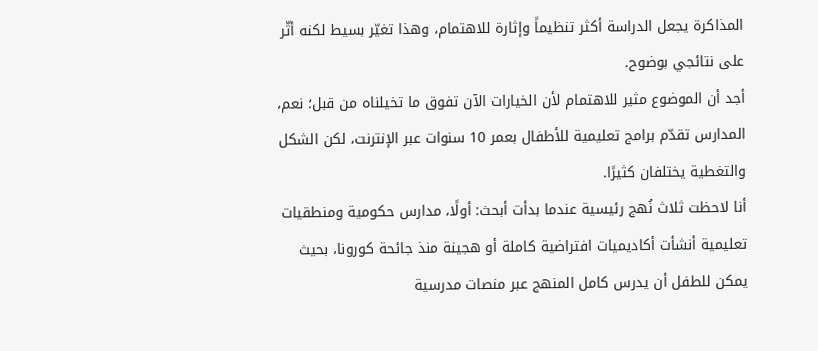المذاكرة يجعل الدراسة أكثر تنظيماً وإثارة للاهتمام، وهذا تغيّر بسيط لكنه أثّر على نتائجي بوضوح.
أجد أن الموضوع مثير للاهتمام لأن الخيارات الآن تفوق ما تخيلناه من قبل؛ نعم، المدارس تقدّم برامج تعليمية للأطفال بعمر 10 سنوات عبر الإنترنت، لكن الشكل والتغطية يختلفان كثيرًا.
أنا لاحظت ثلاث نُهج رئيسية عندما بدأت أبحث: أولًا، مدارس حكومية ومنطقيات تعليمية أنشأت أكاديميات افتراضية كاملة أو هجينة منذ جائحة كورونا، بحيث يمكن للطفل أن يدرس كامل المنهج عبر منصات مدرسية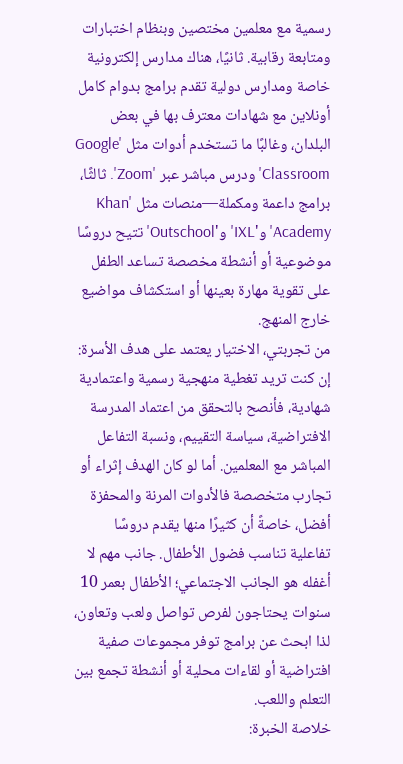رسمية مع معلمين مختصين وبنظام اختبارات ومتابعة رقابية. ثانيًا، هناك مدارس إلكترونية خاصة ومدارس دولية تقدم برامج بدوام كامل أونلاين مع شهادات معترف بها في بعض البلدان، وغالبًا ما تستخدم أدوات مثل 'Google Classroom' ودرس مباشر عبر 'Zoom'. ثالثًا، برامج داعمة ومكملة—منصات مثل 'Khan Academy' و'IXL' و'Outschool' تتيح دروسًا موضوعية أو أنشطة مخصصة تساعد الطفل على تقوية مهارة بعينها أو استكشاف مواضيع خارج المنهج.
من تجربتي، الاختيار يعتمد على هدف الأسرة: إن كنت تريد تغطية منهجية رسمية واعتمادية شهادية، فأنصح بالتحقق من اعتماد المدرسة الافتراضية، سياسة التقييم، ونسبة التفاعل المباشر مع المعلمين. أما لو كان الهدف إثراء أو تجارب متخصصة فالأدوات المرنة والمحفزة أفضل، خاصةً أن كثيرًا منها يقدم دروسًا تفاعلية تناسب فضول الأطفال. جانب مهم لا أغفله هو الجانب الاجتماعي؛ الأطفال بعمر 10 سنوات يحتاجون لفرص تواصل ولعب وتعاون، لذا ابحث عن برامج توفر مجموعات صفية افتراضية أو لقاءات محلية أو أنشطة تجمع بين التعلم واللعب.
خلاصة الخبرة: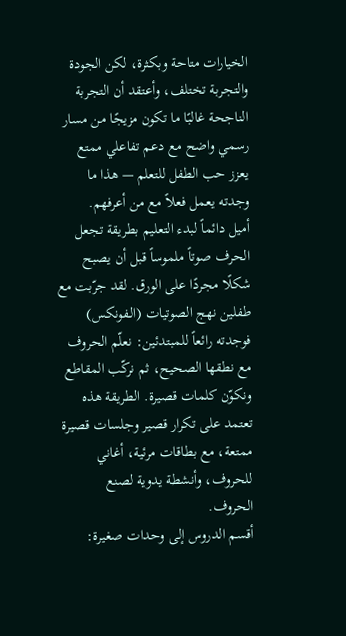الخيارات متاحة وبكثرة، لكن الجودة والتجربة تختلف، وأعتقد أن التجربة الناجحة غالبًا ما تكون مزيجًا من مسار رسمي واضح مع دعم تفاعلي ممتع يعزز حب الطفل للتعلم — هذا ما وجدته يعمل فعلاً مع من أعرفهم.
أميل دائماً لبدء التعليم بطريقة تجعل الحرف صوتاً ملموساً قبل أن يصبح شكلًا مجردًا على الورق. لقد جرّبت مع طفلين نهج الصوتيات (الـفونكس) فوجدته رائعاً للمبتدئين: نعلّم الحروف مع نطقها الصحيح، ثم نركّب المقاطع ونكوّن كلمات قصيرة. الطريقة هذه تعتمد على تكرار قصير وجلسات قصيرة ممتعة، مع بطاقات مرئية، أغاني للحروف، وأنشطة يدوية لصنع الحروف.
أقسم الدروس إلى وحدات صغيرة: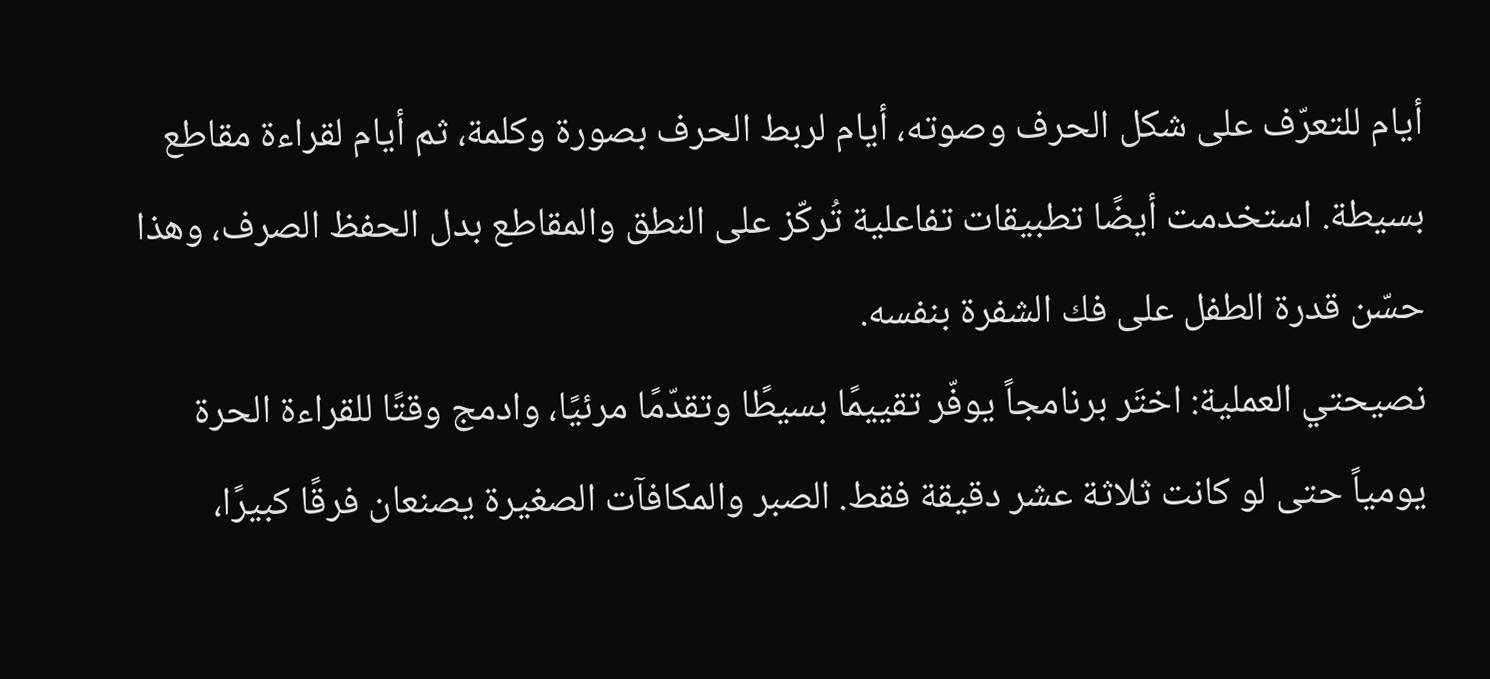أيام للتعرّف على شكل الحرف وصوته، أيام لربط الحرف بصورة وكلمة، ثم أيام لقراءة مقاطع بسيطة. استخدمت أيضًا تطبيقات تفاعلية تُركّز على النطق والمقاطع بدل الحفظ الصرف، وهذا حسّن قدرة الطفل على فك الشفرة بنفسه.
نصيحتي العملية: اختَر برنامجاً يوفّر تقييمًا بسيطًا وتقدّمًا مرئيًا، وادمج وقتًا للقراءة الحرة يومياً حتى لو كانت ثلاثة عشر دقيقة فقط. الصبر والمكافآت الصغيرة يصنعان فرقًا كبيرًا،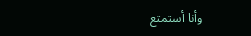وأنا أستمتع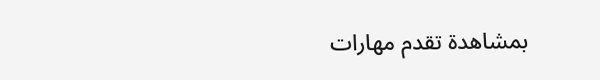بمشاهدة تقدم مهارات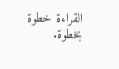القراءة خطوة بخطوة.